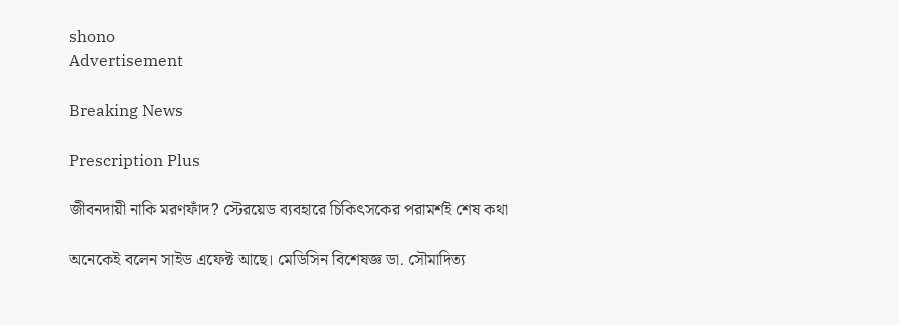shono
Advertisement

Breaking News

Prescription Plus

জীবনদায়ী নাকি মরণফাঁদ? স্টেরয়েড ব্যবহারে চিকিৎসকের পরামর্শই শেষ কথা

অনেকেই বলেন সাইড এফেক্ট আছে। মেডিসিন বিশেষজ্ঞ ডা. সৌমাদিত্য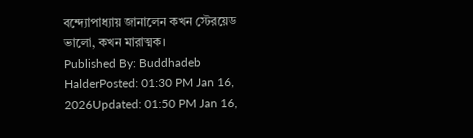বন্দ্যোপাধ্যায় জানালেন কখন স্টেরয়েড ভালো, কখন মারাত্মক।
Published By: Buddhadeb HalderPosted: 01:30 PM Jan 16, 2026Updated: 01:50 PM Jan 16,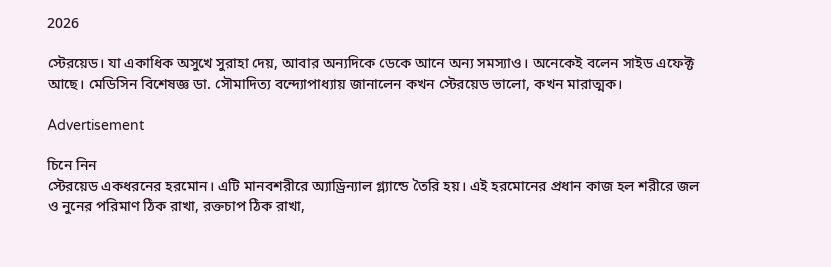2026

স্টেরয়েড। যা একাধিক অসুখে সুরাহা দেয়, আবার অন্যদিকে ডেকে আনে অন্য সমস্যাও। অনেকেই বলেন সাইড এফেক্ট আছে। মেডিসিন বিশেষজ্ঞ ডা. সৌমাদিত্য বন্দ্যোপাধ্যায় জানালেন কখন স্টেরয়েড ভালো, কখন মারাত্মক।

Advertisement

চিনে নিন
স্টেরয়েড একধরনের হরমোন। এটি মানবশরীরে অ্যাড্রিন্যাল গ্ল্যান্ডে তৈরি হয়। এই হরমোনের প্রধান কাজ হল শরীরে জল ও নুনের পরিমাণ ঠিক রাখা, রক্তচাপ ঠিক রাখা,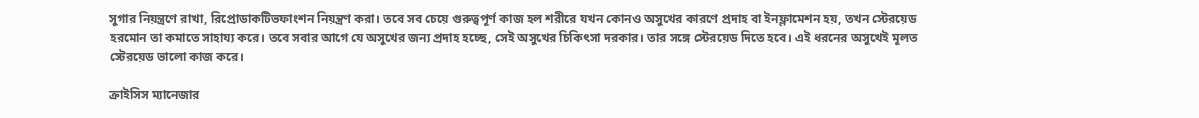সুগার নিয়ন্ত্রণে রাখা, রিপ্রোডাকটিভফাংশন নিয়ন্ত্রণ করা। তবে সব চেয়ে গুরুত্বপূর্ণ কাজ হল শরীরে যখন কোনও অসুখের কারণে প্রদাহ বা ইনফ্লামেশন হয়, তখন স্টেরয়েড হরমোন তা কমাতে সাহায্য করে। তবে সবার আগে যে অসুখের জন্য প্রদাহ হচ্ছে, সেই অসুখের চিকিৎসা দরকার। তার সঙ্গে স্টেরয়েড দিতে হবে। এই ধরনের অসুখেই মূলত স্টেরয়েড ভালো কাজ করে।

ক্রাইসিস ম্যানেজার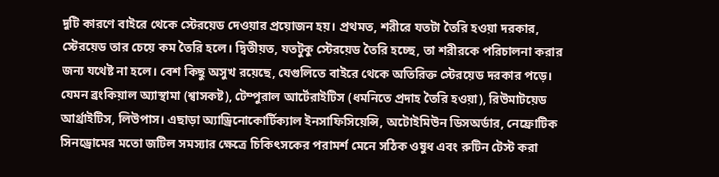দুটি কারণে বাইরে থেকে স্টেরয়েড দেওয়ার প্রয়োজন হয়। প্রথমত, শরীরে যতটা তৈরি হওয়া দরকার, স্টেরয়েড তার চেয়ে কম তৈরি হলে। দ্বিতীয়ত, যতটুকু স্টেরয়েড তৈরি হচ্ছে, তা শরীরকে পরিচালনা করার জন্য যথেষ্ট না হলে। বেশ কিছু অসুখ রয়েছে, যেগুলিতে বাইরে থেকে অতিরিক্ত স্টেরয়েড দরকার পড়ে। যেমন ব্রংকিয়াল অ্যাস্থামা (শ্বাসকষ্ট), টেম্পুরাল আর্টেরাইটিস (ধমনিতে প্রদাহ তৈরি হওয়া), রিউমাটয়েড আর্থ্রাইটিস, লিউপাস। এছাড়া অ্যাড্রিনোকোর্টিক্যাল ইনসাফিসিয়েন্সি, অটোইমিউন ডিসঅর্ডার, নেফ্রোটিক সিনড্রোমের মতো জটিল সমস্যার ক্ষেত্রে চিকিৎসকের পরামর্শ মেনে সঠিক ওষুধ এবং রুটিন টেস্ট করা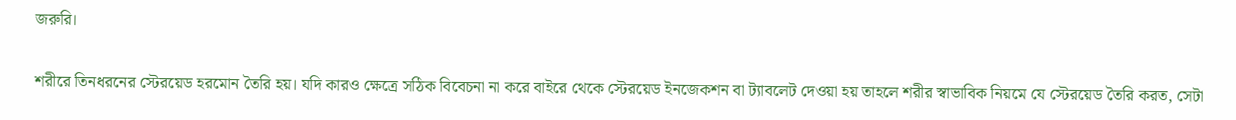জরুরি।

শরীরে তিনধরনের স্টেরয়েড হরমোন তৈরি হয়। যদি কারও ক্ষেত্রে সঠিক বিবেচনা না করে বাইরে থেকে স্টেরয়েড ইনজেকশন বা ট্যাবলেট দেওয়া হয় তাহলে শরীর স্বাভাবিক নিয়মে যে স্টেরয়েড তৈরি করত, সেটা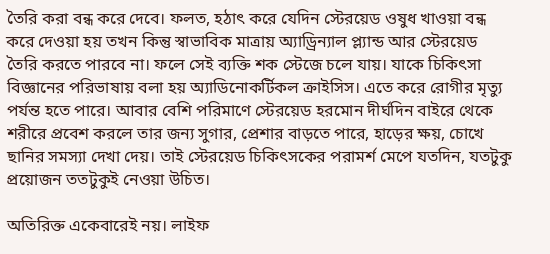তৈরি করা বন্ধ করে দেবে। ফলত, হঠাৎ করে যেদিন স্টেরয়েড ওষুধ খাওয়া বন্ধ করে দেওয়া হয় তখন কিন্তু স্বাভাবিক মাত্রায় অ্যাড্রিন্যাল প্ল্যান্ড আর স্টেরয়েড তৈরি করতে পারবে না। ফলে সেই ব্যক্তি শক স্টেজে চলে যায়। যাকে চিকিৎসা বিজ্ঞানের পরিভাষায় বলা হয় অ্যাডিনোকর্টিকল ক্রাইসিস। এতে করে রোগীর মৃত্যু পর্যন্ত হতে পারে। আবার বেশি পরিমাণে স্টেরয়েড হরমোন দীর্ঘদিন বাইরে থেকে শরীরে প্রবেশ করলে তার জন্য সুগার, প্রেশার বাড়তে পারে, হাড়ের ক্ষয়, চোখে ছানির সমস্যা দেখা দেয়। তাই স্টেরয়েড চিকিৎসকের পরামর্শ মেপে যতদিন, যতটুকু প্রয়োজন ততটুকুই নেওয়া উচিত।

অতিরিক্ত একেবারেই নয়। লাইফ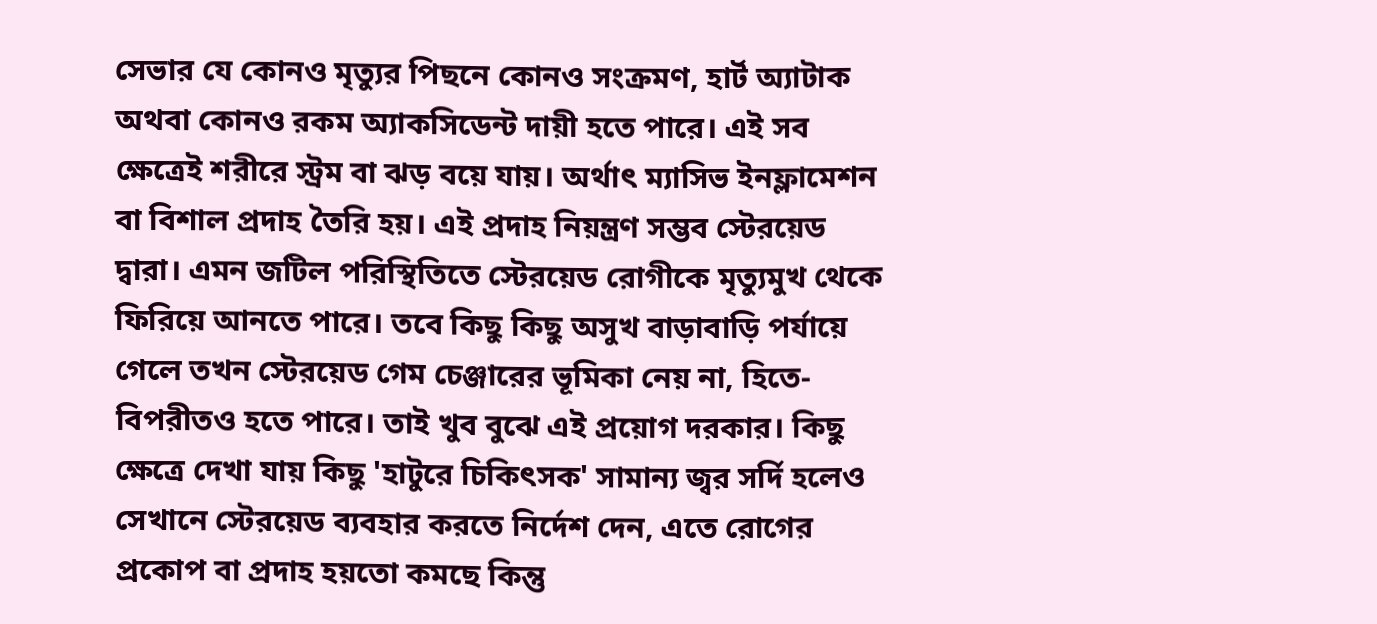সেভার যে কোনও মৃত্যুর পিছনে কোনও সংক্রমণ, হার্ট অ্যাটাক অথবা কোনও রকম অ্যাকসিডেন্ট দায়ী হতে পারে। এই সব ক্ষেত্রেই শরীরে স্ট্রম বা ঝড় বয়ে যায়। অর্থাৎ ম্যাসিভ ইনফ্লামেশন বা বিশাল প্রদাহ তৈরি হয়। এই প্রদাহ নিয়ন্ত্রণ সম্ভব স্টেরয়েড দ্বারা। এমন জটিল পরিস্থিতিতে স্টেরয়েড রোগীকে মৃত্যুমুখ থেকে ফিরিয়ে আনতে পারে। তবে কিছু কিছু অসুখ বাড়াবাড়ি পর্যায়ে গেলে তখন স্টেরয়েড গেম চেঞ্জারের ভূমিকা নেয় না, হিতে-বিপরীতও হতে পারে। তাই খুব বুঝে এই প্রয়োগ দরকার। কিছু ক্ষেত্রে দেখা যায় কিছু 'হাটুরে চিকিৎসক' সামান্য জ্বর সর্দি হলেও সেখানে স্টেরয়েড ব্যবহার করতে নির্দেশ দেন, এতে রোগের প্রকোপ বা প্রদাহ হয়তো কমছে কিন্তু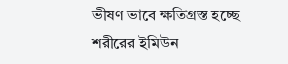ভীষণ ভাবে ক্ষতিগ্রস্ত হচ্ছে শরীরের ইমিউন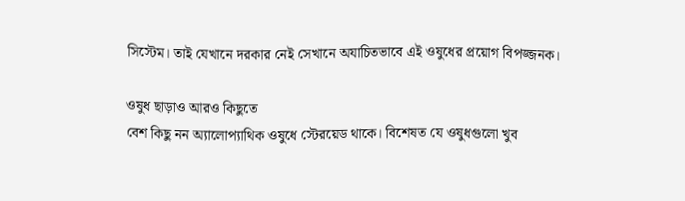সিস্টেম। তাই যেখানে দরকার নেই সেখানে অযাচিতভাবে এই ওষুধের প্রয়োগ বিপজ্জনক।

ওষুধ ছাড়াও আরও কিছুতে
বেশ কিছু নন অ্যালোপ্যাথিক ওষুধে স্টেরয়েড থাকে। বিশেষত যে ওষুধগুলো খুব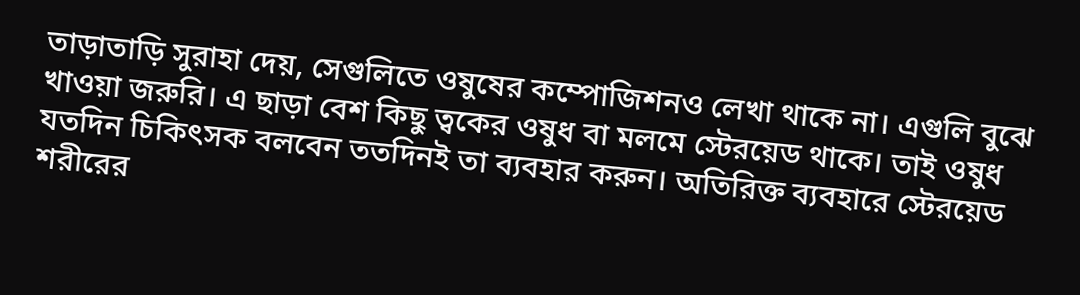তাড়াতাড়ি সুরাহা দেয়, সেগুলিতে ওষুষের কম্পোজিশনও লেখা থাকে না। এগুলি বুঝে খাওয়া জরুরি। এ ছাড়া বেশ কিছু ত্বকের ওষুধ বা মলমে স্টেরয়েড থাকে। তাই ওষুধ যতদিন চিকিৎসক বলবেন ততদিনই তা ব্যবহার করুন। অতিরিক্ত ব্যবহারে স্টেরয়েড শরীরের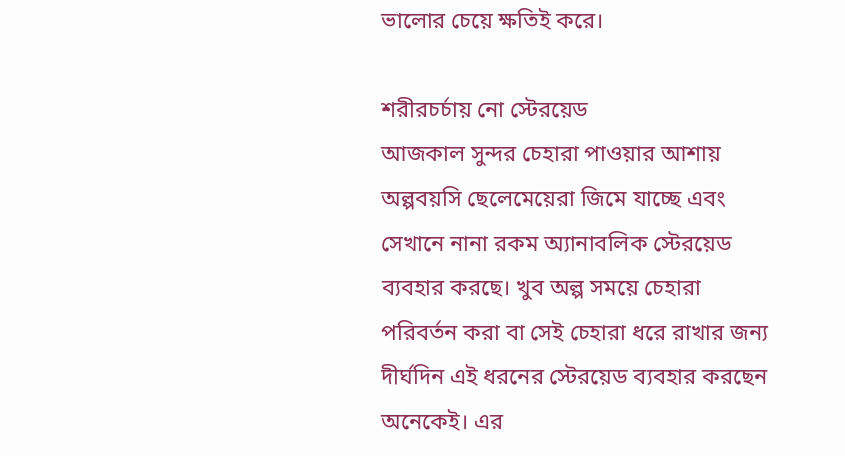ভালোর চেয়ে ক্ষতিই করে।

শরীরচর্চায় নো স্টেরয়েড
আজকাল সুন্দর চেহারা পাওয়ার আশায় অল্পবয়সি ছেলেমেয়েরা জিমে যাচ্ছে এবং সেখানে নানা রকম অ্যানাবলিক স্টেরয়েড ব্যবহার করছে। খুব অল্প সময়ে চেহারা পরিবর্তন করা বা সেই চেহারা ধরে রাখার জন্য দীর্ঘদিন এই ধরনের স্টেরয়েড ব্যবহার করছেন অনেকেই। এর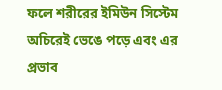ফলে শরীরের ইমিউন সিস্টেম অচিরেই ভেঙে পড়ে এবং এর প্রভাব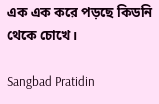এক এক করে পড়ছে কিডনি থেকে চোখে।

Sangbad Pratidin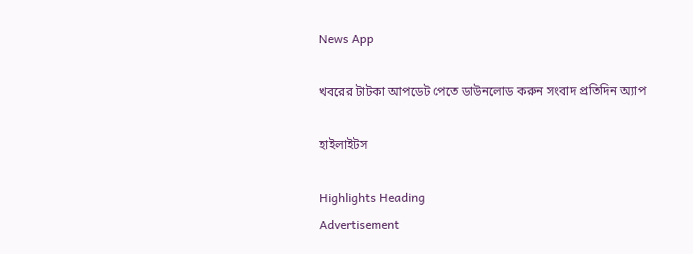News App

খবরের টাটকা আপডেট পেতে ডাউনলোড করুন সংবাদ প্রতিদিন অ্যাপ

হাইলাইটস

Highlights Heading
Advertisement